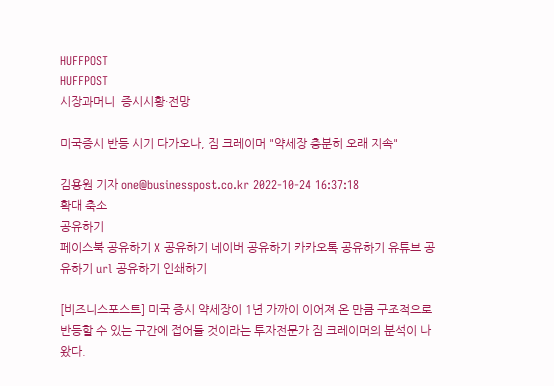HUFFPOST
HUFFPOST
시장과머니  증시시황·전망

미국증시 반등 시기 다가오나, 짐 크레이머 "약세장 충분히 오래 지속"

김용원 기자 one@businesspost.co.kr 2022-10-24 16:37:18
확대 축소
공유하기
페이스북 공유하기 X 공유하기 네이버 공유하기 카카오톡 공유하기 유튜브 공유하기 url 공유하기 인쇄하기

[비즈니스포스트] 미국 증시 약세장이 1년 가까이 이어져 온 만큼 구조적으로 반등할 수 있는 구간에 접어들 것이라는 투자전문가 짐 크레이머의 분석이 나왔다.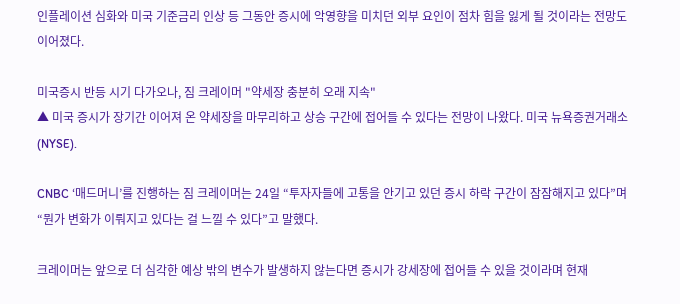인플레이션 심화와 미국 기준금리 인상 등 그동안 증시에 악영향을 미치던 외부 요인이 점차 힘을 잃게 될 것이라는 전망도 이어졌다.

미국증시 반등 시기 다가오나, 짐 크레이머 "약세장 충분히 오래 지속"
▲ 미국 증시가 장기간 이어져 온 약세장을 마무리하고 상승 구간에 접어들 수 있다는 전망이 나왔다. 미국 뉴욕증권거래소(NYSE).

CNBC ‘매드머니’를 진행하는 짐 크레이머는 24일 “투자자들에 고통을 안기고 있던 증시 하락 구간이 잠잠해지고 있다”며 “뭔가 변화가 이뤄지고 있다는 걸 느낄 수 있다”고 말했다.

크레이머는 앞으로 더 심각한 예상 밖의 변수가 발생하지 않는다면 증시가 강세장에 접어들 수 있을 것이라며 현재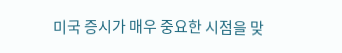미국 증시가 매우 중요한 시점을 맞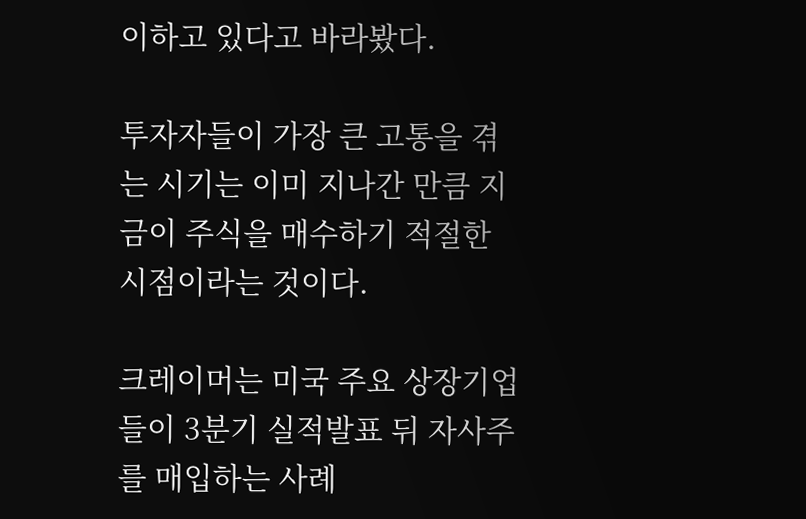이하고 있다고 바라봤다.

투자자들이 가장 큰 고통을 겪는 시기는 이미 지나간 만큼 지금이 주식을 매수하기 적절한 시점이라는 것이다.

크레이머는 미국 주요 상장기업들이 3분기 실적발표 뒤 자사주를 매입하는 사례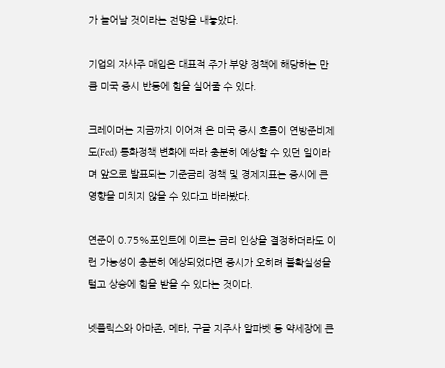가 늘어날 것이라는 전망을 내놓았다.

기업의 자사주 매입은 대표적 주가 부양 정책에 해당하는 만큼 미국 증시 반등에 힘을 실어줄 수 있다.

크레이머는 지금까지 이어져 온 미국 증시 흐름이 연방준비제도(Fed) 통화정책 변화에 따라 충분히 예상할 수 있던 일이라며 앞으로 발표되는 기준금리 정책 및 경제지표는 증시에 큰 영향을 미치지 않을 수 있다고 바라봤다.

연준이 0.75%포인트에 이르는 금리 인상을 결정하더라도 이런 가능성이 충분히 예상되었다면 증시가 오히려 불확실성을 털고 상승에 힘을 받을 수 있다는 것이다.

넷플릭스와 아마존, 메타, 구글 지주사 알파벳 등 약세장에 큰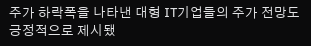주가 하락폭을 나타낸 대형 IT기업들의 주가 전망도 긍정적으로 제시됐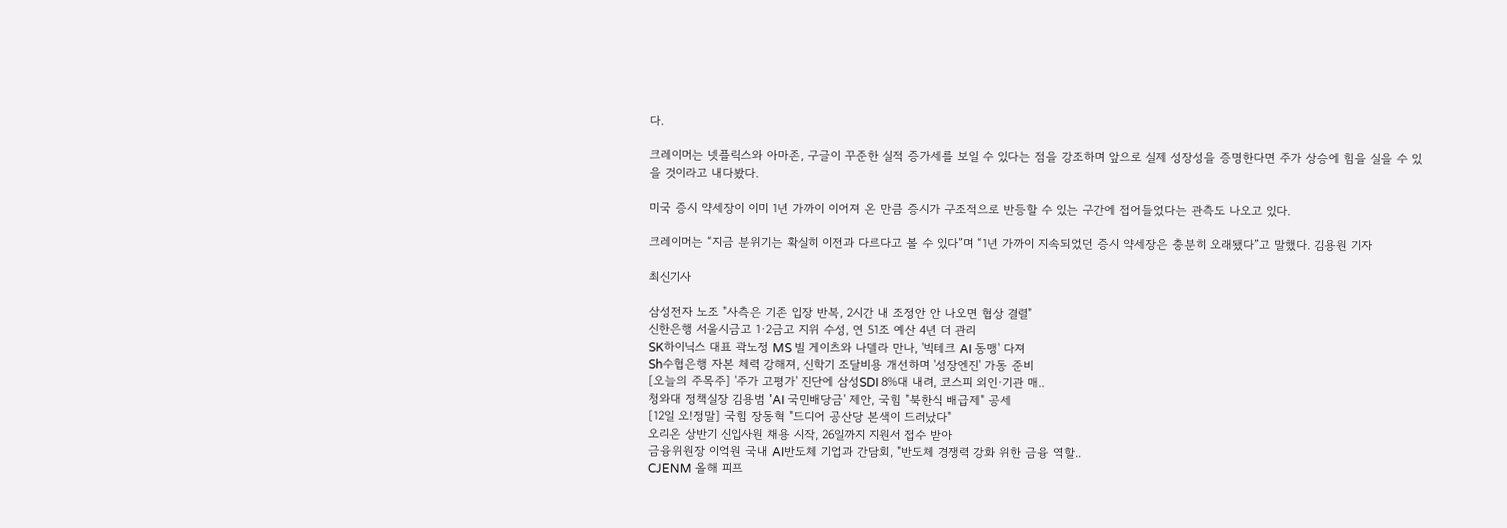다.

크레이머는 넷플릭스와 아마존, 구글이 꾸준한 실적 증가세를 보일 수 있다는 점을 강조하며 앞으로 실제 성장성을 증명한다면 주가 상승에 힘을 실을 수 있을 것이라고 내다봤다.

미국 증시 약세장이 이미 1년 가까이 이어져 온 만큼 증시가 구조적으로 반등할 수 있는 구간에 접어들었다는 관측도 나오고 있다.

크레이머는 “지금 분위기는 확실히 이전과 다르다고 볼 수 있다”며 “1년 가까이 지속되었던 증시 약세장은 충분히 오래됐다”고 말했다. 김용원 기자

최신기사

삼성전자 노조 "사측은 기존 입장 반복, 2시간 내 조정안 안 나오면 협상 결렬"
신한은행 서울시금고 1·2금고 지위 수성, 연 51조 예산 4년 더 관리
SK하이닉스 대표 곽노정 MS 빌 게이츠와 나델라 만나, '빅테크 AI 동맹' 다져
Sh수협은행 자본 체력 강해져, 신학기 조달비용 개선하며 '성장엔진' 가동 준비
[오늘의 주목주] '주가 고평가' 진단에 삼성SDI 8%대 내려, 코스피 외인·기관 매..
청와대 정책실장 김용범 'AI 국민배당금' 제안, 국힘 "북한식 배급제" 공세
[12일 오!정말] 국힘 장동혁 "드디어 공산당 본색이 드러났다"
오리온 상반기 신입사원 채용 시작, 26일까지 지원서 접수 받아
금융위원장 이억원 국내 AI반도체 기업과 간담회, "반도체 경쟁력 강화 위한 금융 역할..
CJENM 올해 피프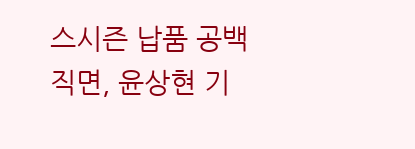스시즌 납품 공백 직면, 윤상현 기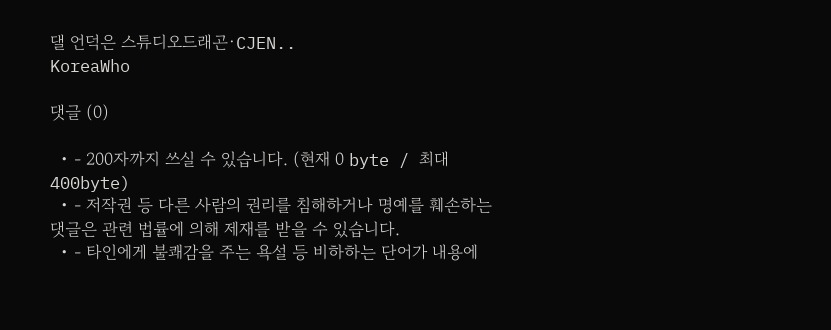댈 언덕은 스튜디오드래곤·CJEN..
KoreaWho

댓글 (0)

  • - 200자까지 쓰실 수 있습니다. (현재 0 byte / 최대 400byte)
  • - 저작권 등 다른 사람의 권리를 침해하거나 명예를 훼손하는 댓글은 관련 법률에 의해 제재를 받을 수 있습니다.
  • - 타인에게 불쾌감을 주는 욕설 등 비하하는 단어가 내용에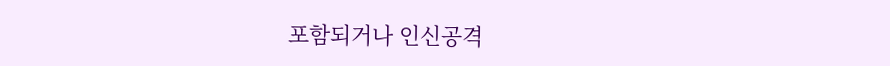포함되거나 인신공격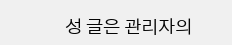성 글은 관리자의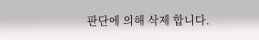판단에 의해 삭제 합니다.